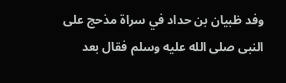وفد ظبيان بن حداد في سراة مذحج على النبى صلى الله عليه وسلم فقال بعد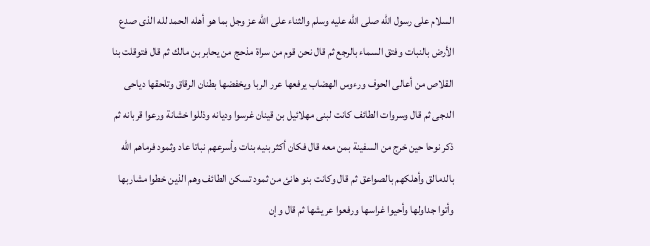السلام على رسول الله صلى الله عليه وسلم والثناء على الله عز وجل بما هو أهله الحمد لله الذى صدع الأرض بالنبات وفتق السماء بالرجع ثم قال نحن قوم من سراة مذحج من يحابر بن مالك ثم قال فتوقلت بنا القلاص من أعالى الحوف ورءوس الهضاب يرفعها عرر الربا ويخفضها بطنان الرقاق وتلحقها دياحى الدجى ثم قال وسروات الطائف كانت لبنى مهلائيل بن قينان غرسوا وديانه وذللوا خشانة ورعوا قربانه ثم ذكر نوحا حين خرج من السفينة بمن معه قال فكان أكثر بنيه بنات وأسرعهم نباتا عاد وثمود فرماهم الله بالدمالق وأهلكهم بالصواعق ثم قال وكانت بنو هانئ من ثمود تسكن الطائف وهم الذين خطوا مشاربها وأتوا جداولها وأحيوا غراسها ورفعوا عريشها ثم قال وإن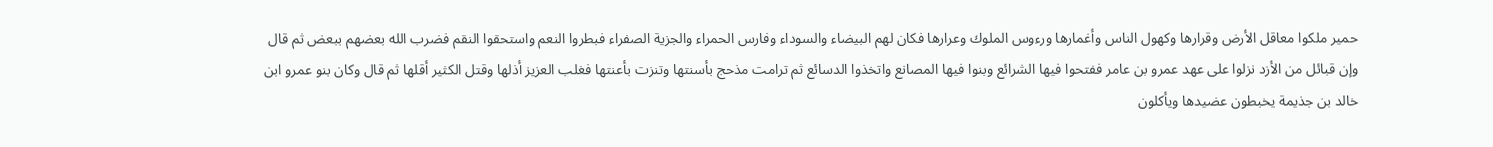حمير ملكوا معاقل الأرض وقرارها وكهول الناس وأغمارها ورءوس الملوك وعرارها فكان لهم البيضاء والسوداء وفارس الحمراء والجزية الصفراء فبطروا النعم واستحقوا النقم فضرب الله بعضهم ببعض ثم قال وإن قبائل من الأزد نزلوا على عهد عمرو بن عامر ففتحوا فيها الشرائع وبنوا فيها المصانع واتخذوا الدسائع ثم ترامت مذحج بأسنتها وتنزت بأعنتها فغلب العزيز أذلها وقتل الكثير أقلها ثم قال وكان بنو عمرو ابن خالد بن جذيمة يخبطون عضيدها ويأكلون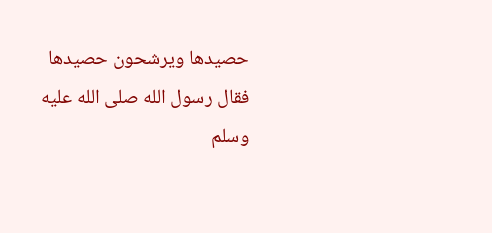حصيدها ويرشحون حصيدها فقال رسول الله صلى الله عليه وسلم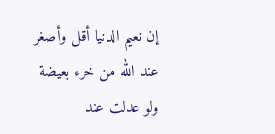إن نعيم الدنيا أقل وأصغر عند الله من خرء بعيضة ولو عدلت عند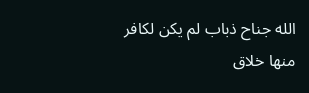الله جناح ذباب لم يكن لكافر منها خلاق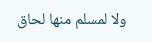ولا لمسلم منها لحاق